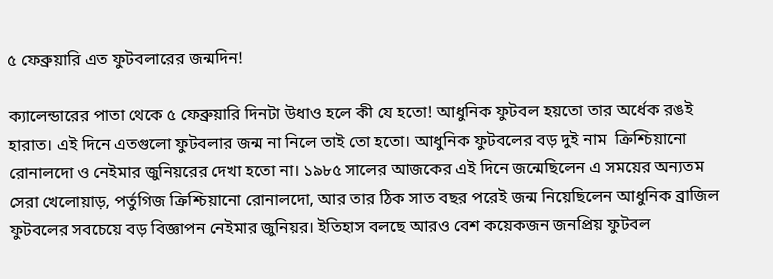৫ ফেব্রুয়ারি এত ফুটবলারের জন্মদিন!

ক্যালেন্ডারের পাতা থেকে ৫ ফেব্রুয়ারি দিনটা উধাও হলে কী যে হতো! আধুনিক ফুটবল হয়তো তার অর্ধেক রঙই হারাত। এই দিনে এতগুলো ফুটবলার জন্ম না নিলে তাই তো হতো। আধুনিক ফুটবলের বড় দুই নাম  ক্রিশ্চিয়ানো রোনালদো ও নেইমার জুনিয়রের দেখা হতো না। ১৯৮৫ সালের আজকের এই দিনে জন্মেছিলেন এ সময়ের অন্যতম সেরা খেলোয়াড়, পর্তুগিজ ক্রিশ্চিয়ানো রোনালদো, আর তার ঠিক সাত বছর পরেই জন্ম নিয়েছিলেন আধুনিক ব্রাজিল ফুটবলের সবচেয়ে বড় বিজ্ঞাপন নেইমার জুনিয়র। ইতিহাস বলছে আরও বেশ কয়েকজন জনপ্রিয় ফুটবল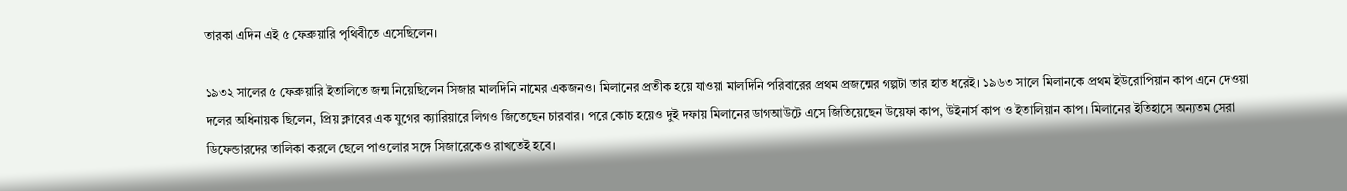তারকা এদিন এই ৫ ফেব্রুয়ারি পৃথিবীতে এসেছিলেন।

১৯৩২ সালের ৫ ফেব্রুয়ারি ইতালিতে জন্ম নিয়েছিলেন সিজার মালদিনি নামের একজনও। মিলানের প্রতীক হয়ে যাওয়া মালদিনি পরিবারের প্রথম প্রজন্মের গল্পটা তার হাত ধরেই। ১৯৬৩ সালে মিলানকে প্রথম ইউরোপিয়ান কাপ এনে দেওয়া দলের অধিনায়ক ছিলেন, প্রিয় ক্লাবের এক যুগের ক্যারিয়ারে লিগও জিতেছেন চারবার। পরে কোচ হয়েও দুই দফায় মিলানের ডাগআউটে এসে জিতিয়েছেন উয়েফা কাপ, উইনার্স কাপ ও ইতালিয়ান কাপ। মিলানের ইতিহাসে অন্যতম সেরা ডিফেন্ডারদের তালিকা করলে ছেলে পাওলোর সঙ্গে সিজারেকেও রাখতেই হবে।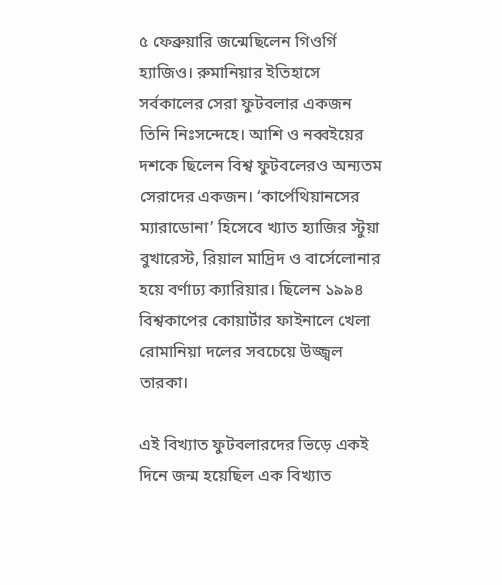৫ ফেব্রুয়ারি জন্মেছিলেন গিওর্গি হ্যাজিও। রুমানিয়ার ইতিহাসে সর্বকালের সেরা ফুটবলার একজন তিনি নিঃসন্দেহে। আশি ও নব্বইয়ের দশকে ছিলেন বিশ্ব ফুটবলেরও অন্যতম সেরাদের একজন। ‘কার্পেথিয়ানসের ম্যারাডোনা’ হিসেবে খ্যাত হ্যাজির স্টুয়া বুখারেস্ট, রিয়াল মাদ্রিদ ও বার্সেলোনার হয়ে বর্ণাঢ্য ক্যারিয়ার। ছিলেন ১৯৯৪ বিশ্বকাপের কোয়ার্টার ফাইনালে খেলা রোমানিয়া দলের সবচেয়ে উজ্জ্বল তারকা।

এই বিখ্যাত ফুটবলারদের ভিড়ে একই দিনে জন্ম হয়েছিল এক বিখ্যাত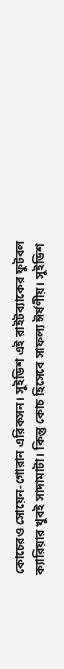কোচেরও সোয়েন-গোরান এরিকসন। সুইডিশ এই রাইটব্যাকের ফুটবল ক্যারিয়ার খুবই সাদামাটা। কিন্তু কোচ হিসেবে সাফল্য ঈর্ষণীয়। সুইডিশ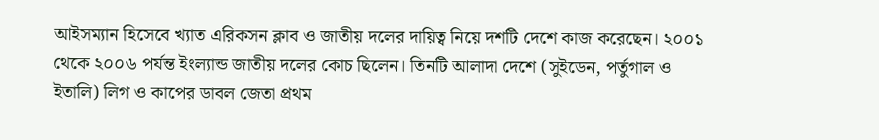আইসম্যান হিসেবে খ্যাত এরিকসন ক্লাব ও জাতীয় দলের দায়িত্ব নিয়ে দশটি দেশে কাজ করেছেন। ২০০১ থেকে ২০০৬ পর্যন্ত ইংল্যান্ড জাতীয় দলের কোচ ছিলেন। তিনটি আলাদা দেশে (সুইডেন, পর্তুগাল ও ইতালি) লিগ ও কাপের ডাবল জেতা প্রথম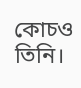কোচও তিনি।